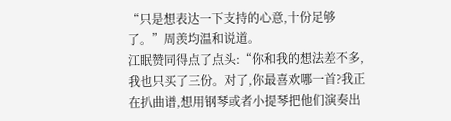“只是想表达一下支持的心意,十份足够了。”周羡均温和说道。
江眠赞同得点了点头:“你和我的想法差不多,我也只买了三份。对了,你最喜欢哪一首?我正在扒曲谱,想用钢琴或者小提琴把他们演奏出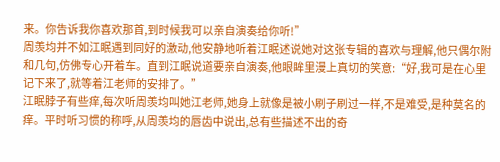来。你告诉我你喜欢那首,到时候我可以亲自演奏给你听!”
周羡均并不如江眠遇到同好的激动,他安静地听着江眠述说她对这张专辑的喜欢与理解,他只偶尔附和几句,仿佛专心开着车。直到江眠说道要亲自演奏,他眼眸里漫上真切的笑意:“好,我可是在心里记下来了,就等着江老师的安排了。”
江眠脖子有些痒,每次听周羡均叫她江老师,她身上就像是被小刷子刷过一样,不是难受,是种莫名的痒。平时听习惯的称呼,从周羡均的唇齿中说出,总有些描述不出的奇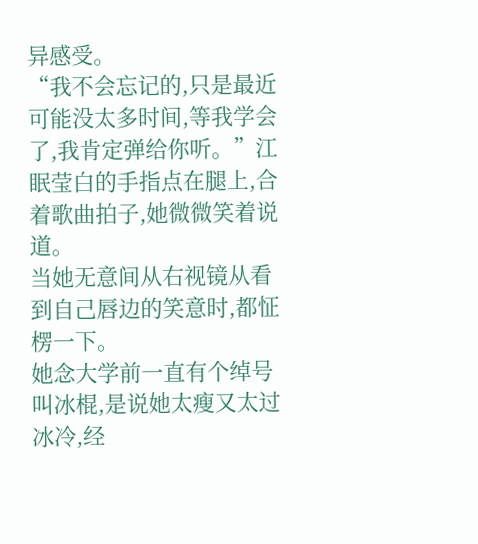异感受。
“我不会忘记的,只是最近可能没太多时间,等我学会了,我肯定弹给你听。”江眠莹白的手指点在腿上,合着歌曲拍子,她微微笑着说道。
当她无意间从右视镜从看到自己唇边的笑意时,都怔楞一下。
她念大学前一直有个绰号叫冰棍,是说她太瘦又太过冰冷,经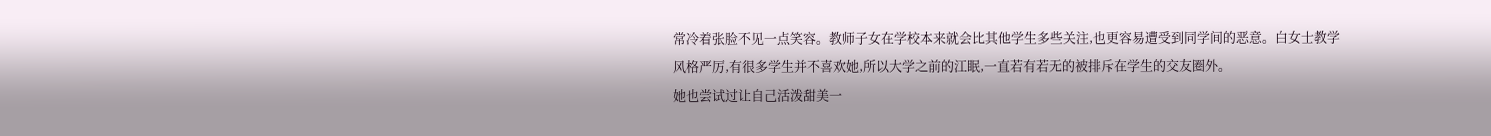常冷着张脸不见一点笑容。教师子女在学校本来就会比其他学生多些关注,也更容易遭受到同学间的恶意。白女士教学风格严厉,有很多学生并不喜欢她,所以大学之前的江眠,一直若有若无的被排斥在学生的交友圈外。
她也尝试过让自己活泼甜美一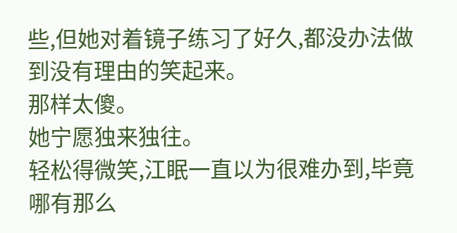些,但她对着镜子练习了好久,都没办法做到没有理由的笑起来。
那样太傻。
她宁愿独来独往。
轻松得微笑,江眠一直以为很难办到,毕竟哪有那么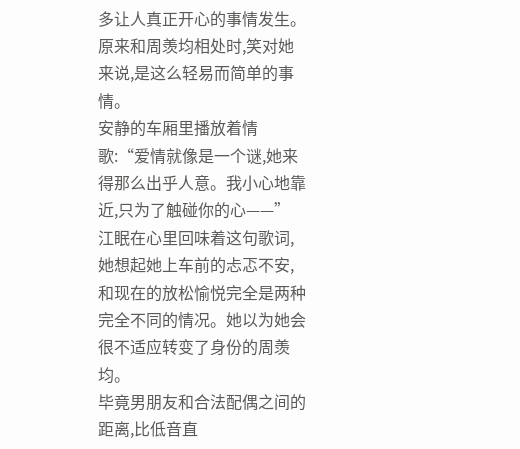多让人真正开心的事情发生。
原来和周羡均相处时,笑对她来说,是这么轻易而简单的事情。
安静的车厢里播放着情歌:“爱情就像是一个谜,她来得那么出乎人意。我小心地靠近,只为了触碰你的心——”
江眠在心里回味着这句歌词,她想起她上车前的忐忑不安,和现在的放松愉悦完全是两种完全不同的情况。她以为她会很不适应转变了身份的周羡均。
毕竟男朋友和合法配偶之间的距离,比低音直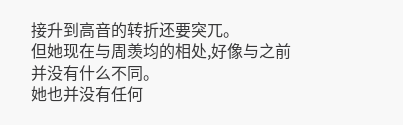接升到高音的转折还要突兀。
但她现在与周羡均的相处,好像与之前并没有什么不同。
她也并没有任何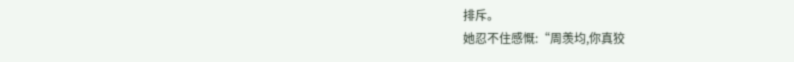排斥。
她忍不住感慨:“周羡均,你真狡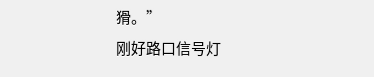猾。”
刚好路口信号灯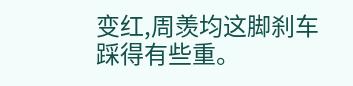变红,周羡均这脚刹车踩得有些重。